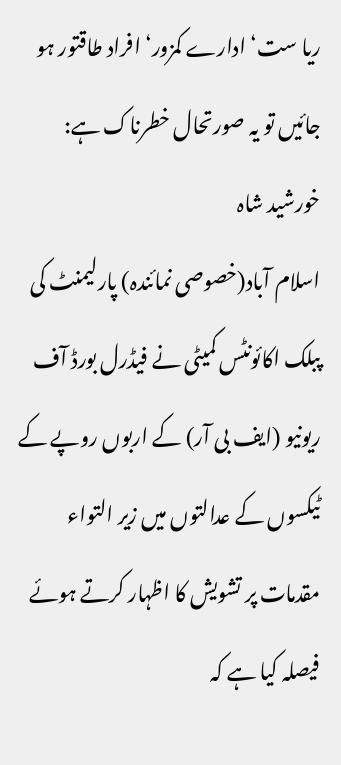ریا ست‘ ادارے کمزور‘ افراد طاقتور ہو جائیں تو یہ صورتحال خطرناک ہے: خورشید شاہ
اسلام آباد(خصوصی نمائندہ) پارلیمنٹ کی پبلک اکائونٹس کمیٹی نے فیڈرل بورڈ آف ریونیو (ایف بی آر) کے اربوں روپے کے ٹیکسوں کے عدالتوں میں زیر التواء مقدمات پر تشویش کا اظہار کرتے ہوئے فیصلہ کیا ہے کہ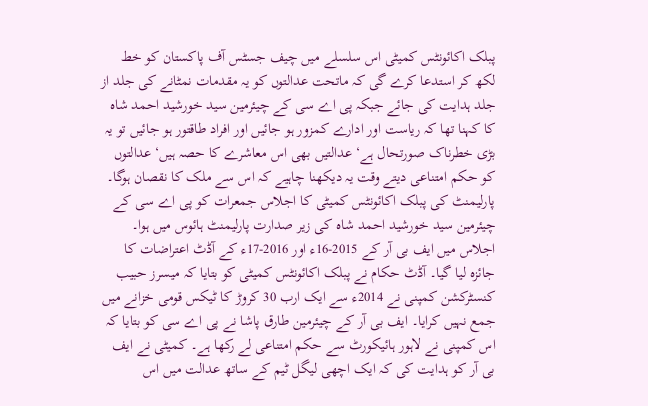پبلک اکائونٹس کمیٹی اس سلسلے میں چیف جسٹس آف پاکستان کو خط لکھ کر استدعا کرے گی کہ ماتحت عدالتوں کو یہ مقدمات نمٹانے کی جلد از جلد ہدایت کی جائے جبکہ پی اے سی کے چیئرمین سید خورشید احمد شاہ کا کہنا تھا کہ ریاست اور ادارے کمزور ہو جائیں اور افراد طاقتور ہو جائیں تو یہ بڑی خطرناک صورتحال ہے‘ عدالتیں بھی اس معاشرے کا حصہ ہیں‘ عدالتوں کو حکم امتناعی دیتے وقت یہ دیکھنا چاہیے کہ اس سے ملک کا نقصان ہوگا۔ پارلیمنٹ کی پبلک اکائونٹس کمیٹی کا اجلاس جمعرات کو پی اے سی کے چیئرمین سید خورشید احمد شاہ کی زیر صدارت پارلیمنٹ ہائوس میں ہوا۔ اجلاس میں ایف بی آر کے 2015-16ء اور 2016-17ء کے آڈٹ اعتراضات کا جائزہ لیا گیا۔ آڈٹ حکام نے پبلک اکائونٹس کمیٹی کو بتایا کہ میسرز حبیب کنسٹرکشن کمپنی نے 2014ء سے ایک ارب 30 کروڑ کا ٹیکس قومی خزانے میں جمع نہیں کرایا۔ ایف بی آر کے چیئرمین طارق پاشا نے پی اے سی کو بتایا کہ اس کمپنی نے لاہور ہائیکورٹ سے حکم امتناعی لے رکھا ہے۔ کمیٹی نے ایف بی آر کو ہدایت کی کہ ایک اچھی لیگل ٹیم کے ساتھ عدالت میں اس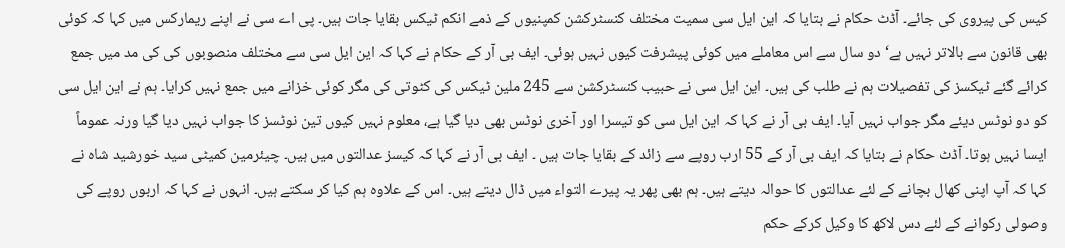کیس کی پیروی کی جائے۔ آڈٹ حکام نے بتایا کہ این ایل سی سمیت مختلف کنسٹرکشن کمپنیوں کے ذمے انکم ٹیکس بقایا جات ہیں۔ پی اے سی نے اپنے ریمارکس میں کہا کہ کوئی بھی قانون سے بالاتر نہیں ہے‘ دو سال سے اس معاملے میں کوئی پیشرفت کیوں نہیں ہوئی۔ ایف بی آر کے حکام نے کہا کہ این ایل سی سے مختلف منصوبوں کی کی مد میں جمع کرائے گئے ٹیکسز کی تفصیلات ہم نے طلب کی ہیں۔ این ایل سی نے حبیب کنسٹرکشن سے 245 ملین ٹیکس کی کٹوتی کی مگر کوئی خزانے میں جمع نہیں کرایا۔ ہم نے این ایل سی کو دو نوٹس دیئے مگر جواب نہیں آیا۔ ایف بی آر نے کہا کہ این ایل سی کو تیسرا اور آخری نوٹس بھی دیا گیا ہے، معلوم نہیں کیوں تین نوٹسز کا جواب نہیں دیا گیا ورنہ عموماً ایسا نہیں ہوتا۔ آڈٹ حکام نے بتایا کہ ایف بی آر کے 55 ارب روپے سے زائد کے بقایا جات ہیں ۔ ایف بی آر نے کہا کہ کیسز عدالتوں میں ہیں۔ چیئرمین کمیٹی سید خورشید شاہ نے کہا کہ آپ اپنی کھال بچانے کے لئے عدالتوں کا حوالہ دیتے ہیں۔ ہم بھی پھر یہ پیرے التواء میں ڈال دیتے ہیں۔ اس کے علاوہ ہم کیا کر سکتے ہیں۔ انہوں نے کہا کہ اربوں روپے کی وصولی رکوانے کے لئے دس لاکھ کا وکیل کرکے حکم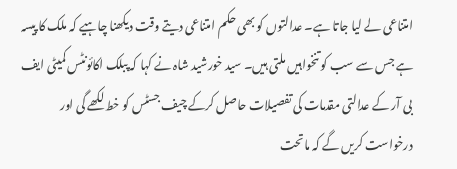امتناعی لے لیا جاتا ہے۔ عدالتوں کو بھی حکم امتناعی دیتے وقت دیکھنا چاہیے کہ ملک کا پیسہ ہے جس سے سب کو تنخواہیں ملتی ہیں۔ سید خورشید شاہ نے کہا کہ پبلک اکائونٹس کمیٹی ایف بی آر کے عدالتی مقدمات کی تفصیلات حاصل کرکے چیف جسٹس کو خط لکھے گی اور درخواست کریں گے کہ ماتحت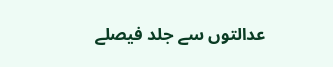عدالتوں سے جلد فیصلے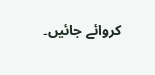کروائے جائیں۔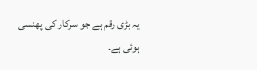یہ بڑی رقم ہے جو سرکار کی پھنسی ہوئی ہے۔